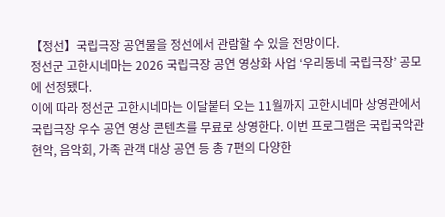【정선】국립극장 공연물을 정선에서 관람할 수 있을 전망이다.
정선군 고한시네마는 2026 국립극장 공연 영상화 사업 ‘우리동네 국립극장’ 공모에 선정됐다.
이에 따라 정선군 고한시네마는 이달붙터 오는 11월까지 고한시네마 상영관에서 국립극장 우수 공연 영상 콘텐츠를 무료로 상영한다. 이번 프로그램은 국립국악관현악, 음악회, 가족 관객 대상 공연 등 총 7편의 다양한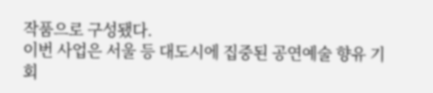작품으로 구성됐다.
이번 사업은 서울 등 대도시에 집중된 공연예술 향유 기회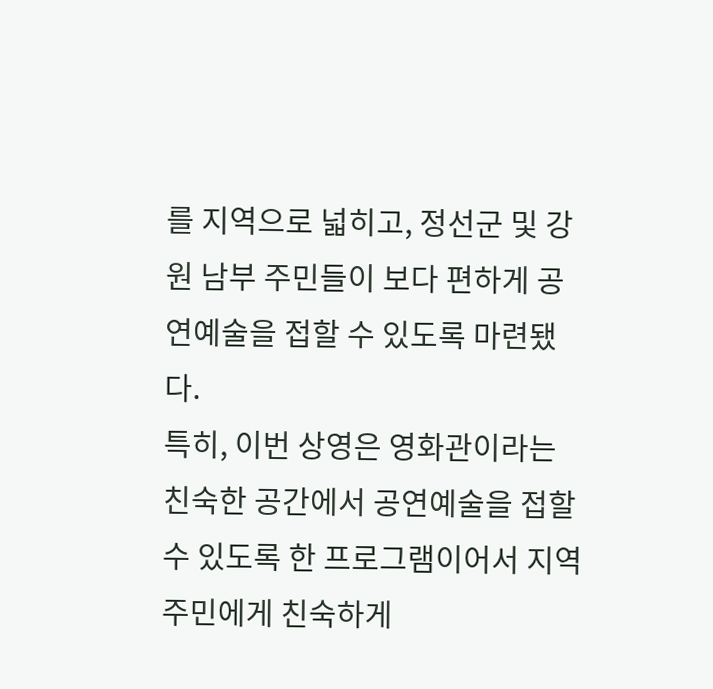를 지역으로 넓히고, 정선군 및 강원 남부 주민들이 보다 편하게 공연예술을 접할 수 있도록 마련됐다.
특히, 이번 상영은 영화관이라는 친숙한 공간에서 공연예술을 접할 수 있도록 한 프로그램이어서 지역 주민에게 친숙하게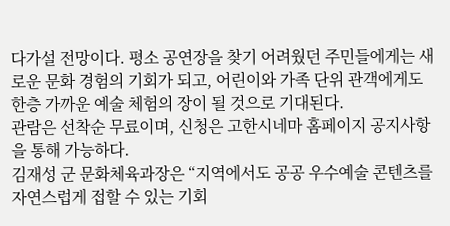다가설 전망이다. 평소 공연장을 찾기 어려웠던 주민들에게는 새로운 문화 경험의 기회가 되고, 어린이와 가족 단위 관객에게도 한층 가까운 예술 체험의 장이 될 것으로 기대된다.
관람은 선착순 무료이며, 신청은 고한시네마 홈페이지 공지사항을 통해 가능하다.
김재성 군 문화체육과장은 “지역에서도 공공 우수예술 콘텐츠를 자연스럽게 접할 수 있는 기회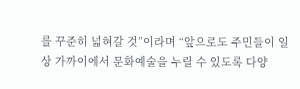를 꾸준히 넓혀갈 것”이라며 “앞으로도 주민들이 일상 가까이에서 문화예술을 누릴 수 있도록 다양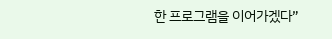한 프로그램을 이어가겠다”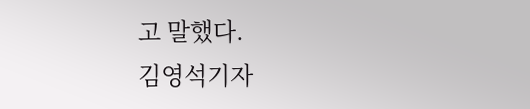고 말했다.
김영석기자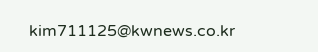kim711125@kwnews.co.kr